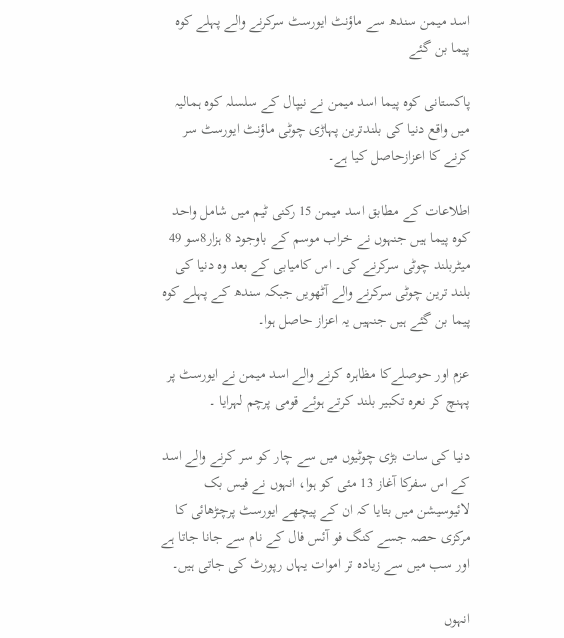اسد میمن سندھ سے ماؤنٹ ایورسٹ سرکرنے والے پہلے کوہ پیما بن گئے

پاکستانی کوہ پیما اسد میمن نے نیپال کے سلسلہ کوہ ہمالیہ میں واقع دنیا کی بلندترین پہاڑی چوٹی ماؤنٹ ایورسٹ سر کرنے کا اعزازحاصل کیا ہے۔

اطلاعات کے مطابق اسد میمن 15 رکنی ٹیم میں شامل واحد کوہ پیما ہیں جنہوں نے خراب موسم کے باوجود 8 ہزار8سو 49 میٹربلند چوٹی سرکرنے کی۔ اس کامیابی کے بعد وہ دنیا کی بلند ترین چوٹی سرکرنے والے آٹھویں جبکہ سندھ کے پہلے کوہ پیما بن گئے ہیں جنہیں یہ اعزاز حاصل ہوا۔

عزم اور حوصلےکا مظاہرہ کرنے والے اسد میمن نے ایورسٹ پر پہنچ کر نعرہ تکبیر بلند کرتے ہوئے قومی پرچم لہرایا ۔

دنیا کی سات بڑی چوٹیوں میں سے چار کو سر کرنے والے اسد کے اس سفرکا آغاز 13 مئی کو ہوا، انہوں نے فیس بک لائیوسیشن میں بتایا کہ ان کے پیچھے ایورسٹ پرچڑھائی کا مرکزی حصہ جسے کنگ فو آئس فال کے نام سے جانا جاتا ہے اور سب میں سے زیادہ تر اموات یہاں رپورٹ کی جاتی ہیں۔

انہوں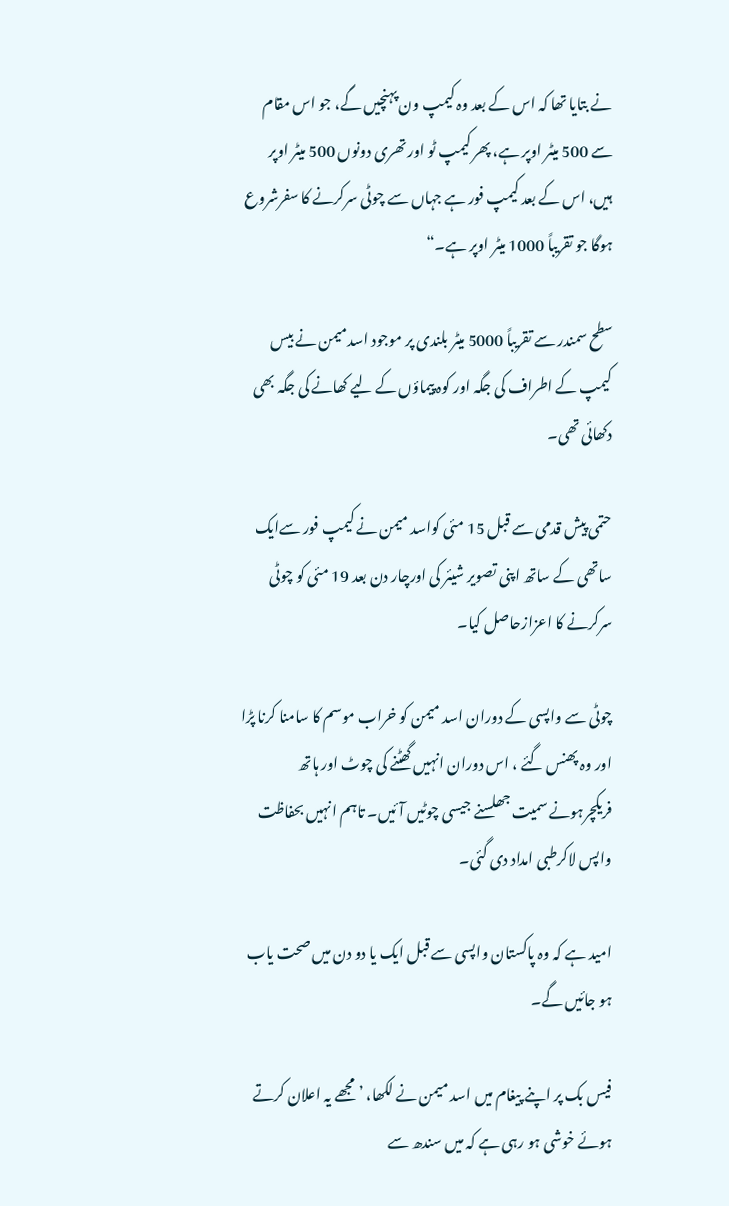نے بتایا تھا کہ اس کے بعد وہ کیمپ ون پہنچیں گے، جو اس مقام سے 500 میٹر اوپر ہے، پھر کیمپ ٹو اور تھری دونوں 500 میٹر اوپر ہیں، اس کے بعد کیمپ فور ہے جہاں سے چوٹی سرکرنے کا سفرشروع ہوگا جو تقریباً 1000 میٹر اوپر ہے۔“

سطح سمندر سے تقریباً 5000 میٹر بلندی پر موجود اسدمیمن نے بیس کیمپ کے اطراف کی جگہ اور کوہ پیماؤں کے لیے کھانے کی جگہ بھی دکھائی تھی۔

حتمی پیش قدمی سے قبل 15 مئی کواسد میمن نے کیمپ فور سےایک ساتھی کے ساتھ اپنی تصویر شیئر کی اورچار دن بعد 19 مئی کو چوٹی سرکرنے کا اعزازحاصل کیا۔

چوٹی سے واپسی کے دوران اسد میمن کو خراب موسم کا سامنا کرنا پڑا اور وہ پھنس گئے ، اس دوران انہیں گھٹنے کی چوٹ اور ہاتھ فریکچرہونے سمیت جھلسنے جیسی چوٹیں آئیں۔ تاہم انہیں بحفاظت واپس لاکرطبی امداد دی گئی۔

امید ہے کہ وہ پاکستان واپسی سے قبل ایک یا دو دن میں صحت یاب ہو جائیں گے۔

فیس بک پر اپنے پیغام میں اسد میمن نے لکھا، ’مجھے یہ اعلان کرتے ہوئے خوشی ہو رہی ہے کہ میں سندھ سے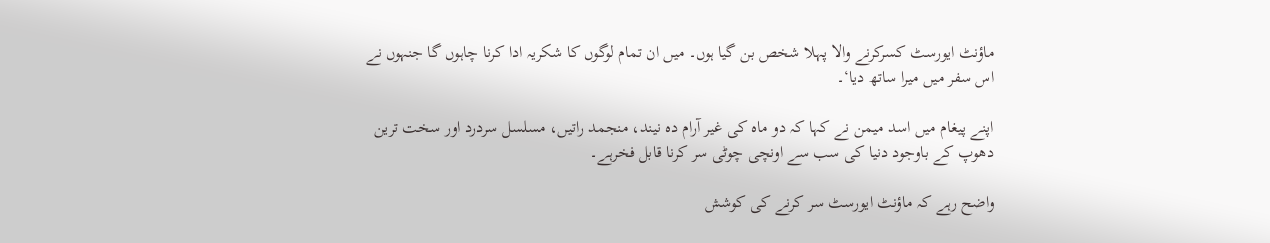ماؤنٹ ایورسٹ کسرکرنے والا پہلا شخص بن گیا ہوں۔ میں ان تمام لوگوں کا شکریہ ادا کرنا چاہوں گا جنہوں نے اس سفر میں میرا ساتھ دیا‘۔

اپنے پیغام میں اسد میمن نے کہا کہ دو ماہ کی غیر آرام دہ نیند، منجمد راتیں، مسلسل سردرد اور سخت ترین دھوپ کے باوجود دنیا کی سب سے اونچی چوٹی سر کرنا قابل فخرہے۔

واضح رہے کہ ماؤنٹ ایورسٹ سر کرنے کی کوشش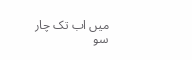میں اب تک چار سو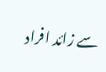سے زائد افراد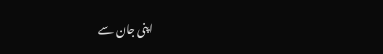اپنی جان سے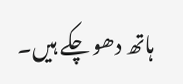ہاتھ دھو چکے ہیں۔